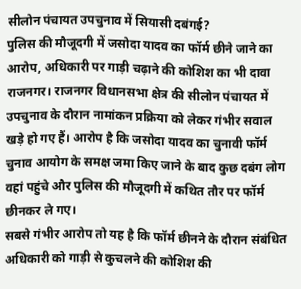सीलोन पंचायत उपचुनाव में सियासी दबंगई?
पुलिस की मौजूदगी में जसोदा यादव का फॉर्म छीने जाने का आरोप, अधिकारी पर गाड़ी चढ़ाने की कोशिश का भी दावा
राजनगर। राजनगर विधानसभा क्षेत्र की सीलोन पंचायत में उपचुनाव के दौरान नामांकन प्रक्रिया को लेकर गंभीर सवाल खड़े हो गए हैं। आरोप है कि जसोदा यादव का चुनावी फॉर्म चुनाव आयोग के समक्ष जमा किए जाने के बाद कुछ दबंग लोग वहां पहुंचे और पुलिस की मौजूदगी में कथित तौर पर फॉर्म छीनकर ले गए।
सबसे गंभीर आरोप तो यह है कि फॉर्म छीनने के दौरान संबंधित अधिकारी को गाड़ी से कुचलने की कोशिश की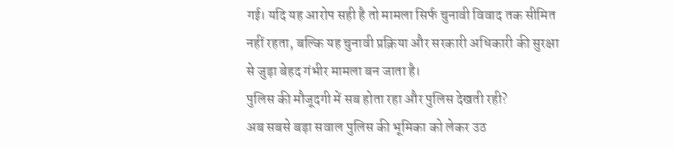गई। यदि यह आरोप सही है तो मामला सिर्फ चुनावी विवाद तक सीमित नहीं रहता, बल्कि यह चुनावी प्रक्रिया और सरकारी अधिकारी की सुरक्षा से जुड़ा बेहद गंभीर मामला बन जाता है।
पुलिस की मौजूदगी में सब होता रहा और पुलिस देखती रही?
अब सबसे बड़ा सवाल पुलिस की भूमिका को लेकर उठ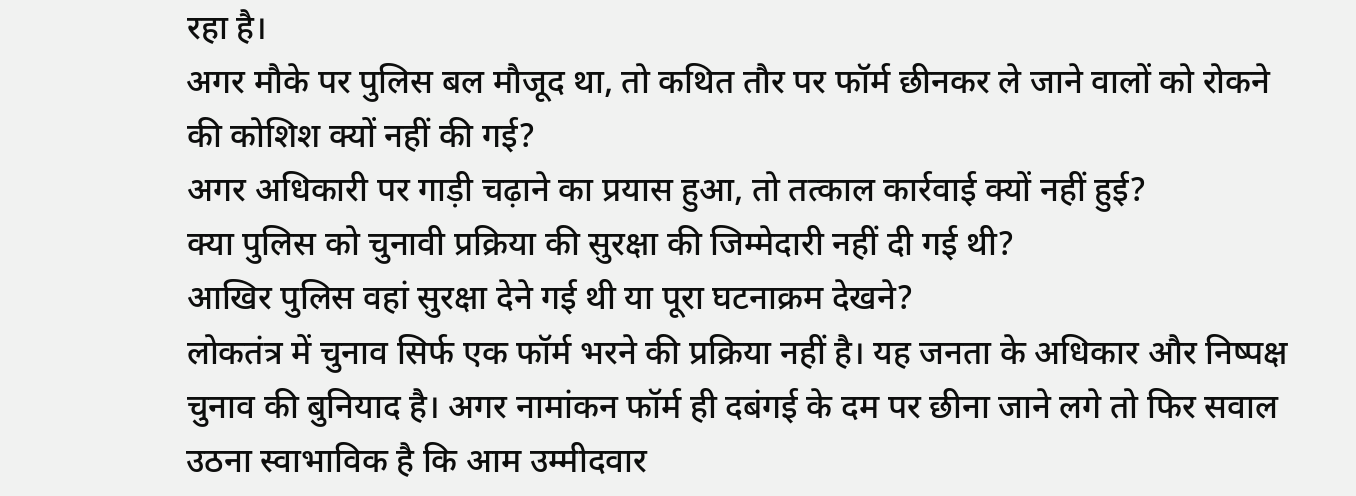रहा है।
अगर मौके पर पुलिस बल मौजूद था, तो कथित तौर पर फॉर्म छीनकर ले जाने वालों को रोकने की कोशिश क्यों नहीं की गई?
अगर अधिकारी पर गाड़ी चढ़ाने का प्रयास हुआ, तो तत्काल कार्रवाई क्यों नहीं हुई?
क्या पुलिस को चुनावी प्रक्रिया की सुरक्षा की जिम्मेदारी नहीं दी गई थी?
आखिर पुलिस वहां सुरक्षा देने गई थी या पूरा घटनाक्रम देखने?
लोकतंत्र में चुनाव सिर्फ एक फॉर्म भरने की प्रक्रिया नहीं है। यह जनता के अधिकार और निष्पक्ष चुनाव की बुनियाद है। अगर नामांकन फॉर्म ही दबंगई के दम पर छीना जाने लगे तो फिर सवाल उठना स्वाभाविक है कि आम उम्मीदवार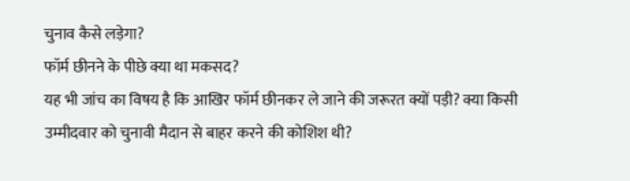चुनाव कैसे लड़ेगा?
फॉर्म छीनने के पीछे क्या था मकसद?
यह भी जांच का विषय है कि आखिर फॉर्म छीनकर ले जाने की जरूरत क्यों पड़ी? क्या किसी उम्मीदवार को चुनावी मैदान से बाहर करने की कोशिश थी?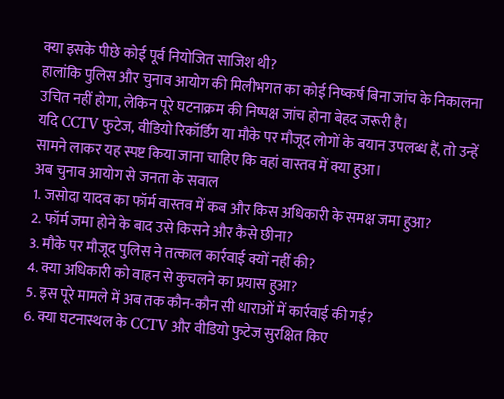क्या इसके पीछे कोई पूर्व नियोजित साजिश थी?
हालांकि पुलिस और चुनाव आयोग की मिलीभगत का कोई निष्कर्ष बिना जांच के निकालना उचित नहीं होगा, लेकिन पूरे घटनाक्रम की निष्पक्ष जांच होना बेहद जरूरी है।
यदि CCTV फुटेज, वीडियो रिकॉर्डिंग या मौके पर मौजूद लोगों के बयान उपलब्ध हैं, तो उन्हें सामने लाकर यह स्पष्ट किया जाना चाहिए कि वहां वास्तव में क्या हुआ।
अब चुनाव आयोग से जनता के सवाल
1. जसोदा यादव का फॉर्म वास्तव में कब और किस अधिकारी के समक्ष जमा हुआ?
2. फॉर्म जमा होने के बाद उसे किसने और कैसे छीना?
3. मौके पर मौजूद पुलिस ने तत्काल कार्रवाई क्यों नहीं की?
4. क्या अधिकारी को वाहन से कुचलने का प्रयास हुआ?
5. इस पूरे मामले में अब तक कौन-कौन सी धाराओं में कार्रवाई की गई?
6. क्या घटनास्थल के CCTV और वीडियो फुटेज सुरक्षित किए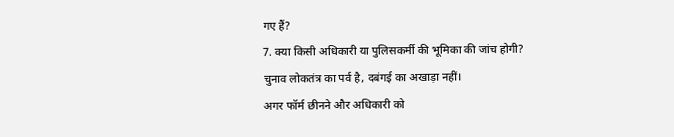गए हैं?
7. क्या किसी अधिकारी या पुलिसकर्मी की भूमिका की जांच होगी?
चुनाव लोकतंत्र का पर्व है, दबंगई का अखाड़ा नहीं।
अगर फॉर्म छीनने और अधिकारी को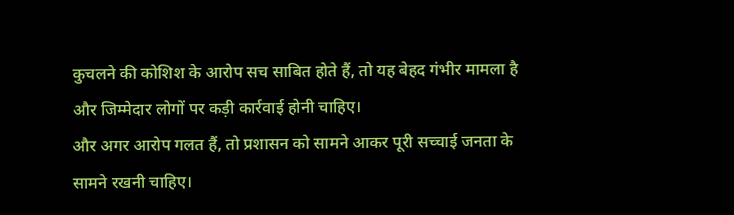कुचलने की कोशिश के आरोप सच साबित होते हैं, तो यह बेहद गंभीर मामला है और जिम्मेदार लोगों पर कड़ी कार्रवाई होनी चाहिए।
और अगर आरोप गलत हैं, तो प्रशासन को सामने आकर पूरी सच्चाई जनता के सामने रखनी चाहिए।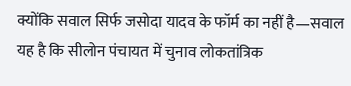क्योंकि सवाल सिर्फ जसोदा यादव के फॉर्म का नहीं है—सवाल यह है कि सीलोन पंचायत में चुनाव लोकतांत्रिक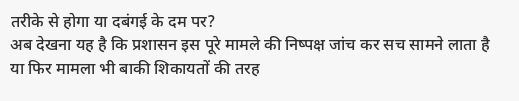तरीके से होगा या दबंगई के दम पर?
अब देखना यह है कि प्रशासन इस पूरे मामले की निष्पक्ष जांच कर सच सामने लाता है या फिर मामला भी बाकी शिकायतों की तरह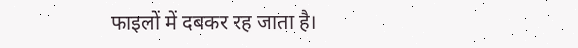फाइलों में दबकर रह जाता है।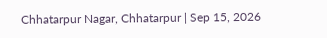Chhatarpur Nagar, Chhatarpur | Sep 15, 2026